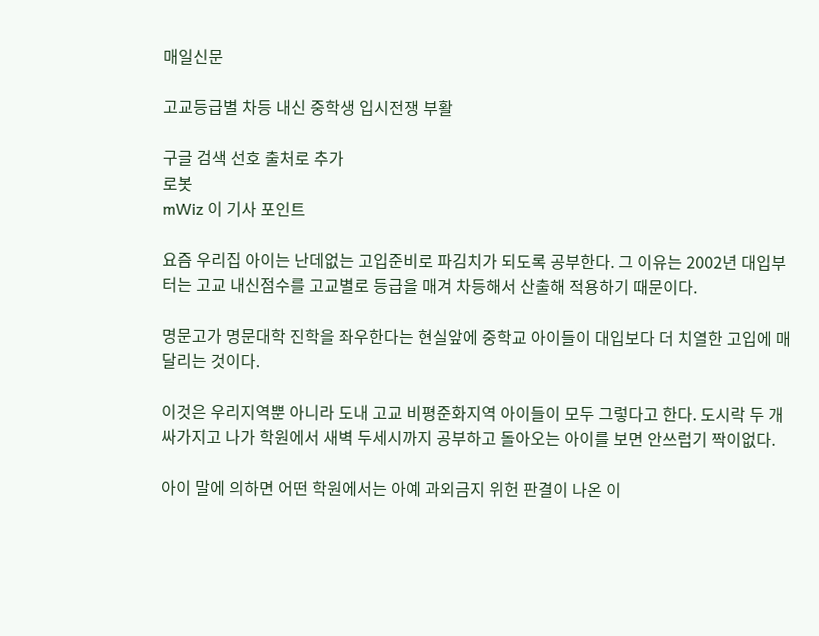매일신문

고교등급별 차등 내신 중학생 입시전쟁 부활

구글 검색 선호 출처로 추가
로봇
mWiz 이 기사 포인트

요즘 우리집 아이는 난데없는 고입준비로 파김치가 되도록 공부한다. 그 이유는 2002년 대입부터는 고교 내신점수를 고교별로 등급을 매겨 차등해서 산출해 적용하기 때문이다.

명문고가 명문대학 진학을 좌우한다는 현실앞에 중학교 아이들이 대입보다 더 치열한 고입에 매달리는 것이다.

이것은 우리지역뿐 아니라 도내 고교 비평준화지역 아이들이 모두 그렇다고 한다. 도시락 두 개 싸가지고 나가 학원에서 새벽 두세시까지 공부하고 돌아오는 아이를 보면 안쓰럽기 짝이없다.

아이 말에 의하면 어떤 학원에서는 아예 과외금지 위헌 판결이 나온 이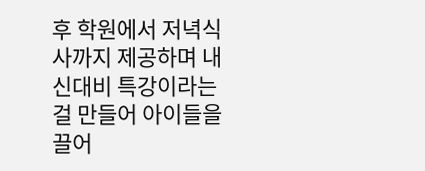후 학원에서 저녁식사까지 제공하며 내신대비 특강이라는걸 만들어 아이들을 끌어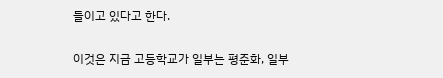들이고 있다고 한다.

이것은 지금 고등학교가 일부는 평준화, 일부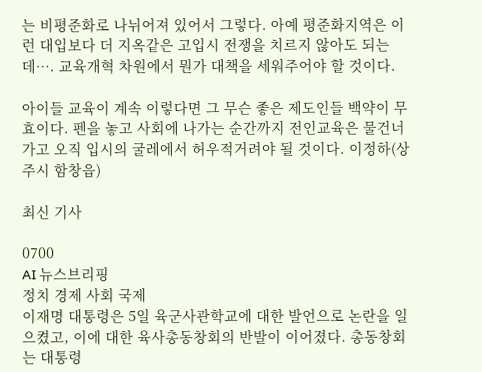는 비평준화로 나뉘어져 있어서 그렇다. 아예 평준화지역은 이런 대입보다 더 지옥같은 고입시 전쟁을 치르지 않아도 되는데…. 교육개혁 차원에서 뭔가 대책을 세워주어야 할 것이다.

아이들 교육이 계속 이렇다면 그 무슨 좋은 제도인들 백약이 무효이다. 펜을 놓고 사회에 나가는 순간까지 전인교육은 물건너가고 오직 입시의 굴레에서 허우적거려야 될 것이다. 이정하(상주시 함창읍)

최신 기사

0700
AI 뉴스브리핑
정치 경제 사회 국제
이재명 대통령은 5일 육군사관학교에 대한 발언으로 논란을 일으켰고, 이에 대한 육사총동창회의 반발이 이어졌다. 총동창회는 대통령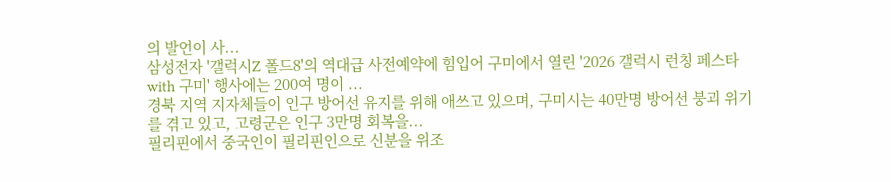의 발언이 사...
삼성전자 '갤럭시Z 폴드8'의 역대급 사전예약에 힘입어 구미에서 열린 '2026 갤럭시 런칭 페스타 with 구미' 행사에는 200여 명이 ...
경북 지역 지자체들이 인구 방어선 유지를 위해 애쓰고 있으며, 구미시는 40만명 방어선 붕괴 위기를 겪고 있고, 고령군은 인구 3만명 회복을...
필리핀에서 중국인이 필리핀인으로 신분을 위조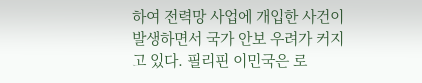하여 전력망 사업에 개입한 사건이 발생하면서 국가 안보 우려가 커지고 있다. 필리핀 이민국은 로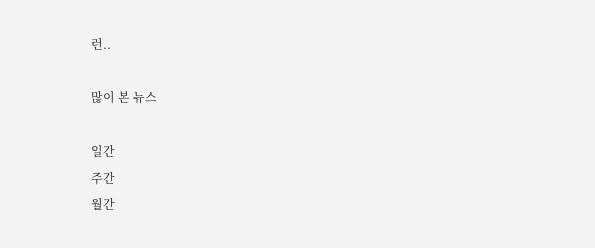런..

많이 본 뉴스

일간
주간
월간